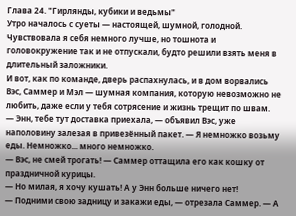Глава 24. "Гирлянды, кубики и ведьмы"
Утро началось с суеты — настоящей, шумной, голодной. Чувствовала я себя немного лучше, но тошнота и головокружение так и не отпускали, будто решили взять меня в длительный заложники.
И вот, как по команде, дверь распахнулась, и в дом ворвались Вэс, Саммер и Мэл — шумная компания, которую невозможно не любить, даже если у тебя сотрясение и жизнь трещит по швам.
— Энн, тебе тут доставка приехала, — объявил Вэс, уже наполовину залезая в привезённый пакет. — Я немножко возьму еды. Немножко... много немножко.
— Вэс, не смей трогать! — Саммер оттащила его как кошку от праздничной курицы.
— Но милая, я хочу кушать! А у Энн больше ничего нет!
— Подними свою задницу и закажи еды, — отрезала Саммер. — А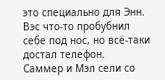это специально для Энн.
Вэс что-то пробубнил себе под нос, но всё-таки достал телефон.
Саммер и Мэл сели со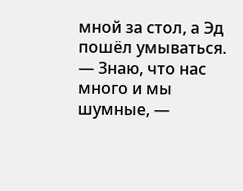мной за стол, а Эд пошёл умываться.
— Знаю, что нас много и мы шумные, —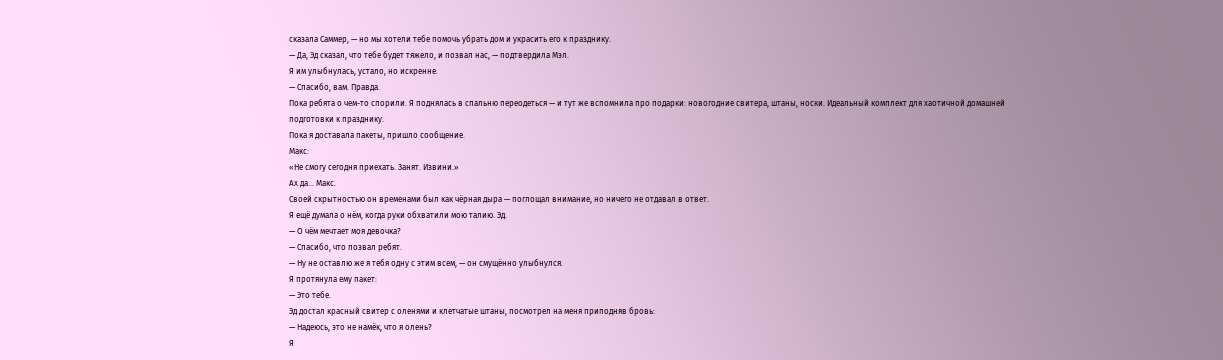сказала Саммер, — но мы хотели тебе помочь убрать дом и украсить его к празднику.
— Да, Эд сказал, что тебе будет тяжело, и позвал нас, — подтвердила Мэл.
Я им улыбнулась, устало, но искренне.
— Спасибо, вам. Правда.
Пока ребята о чем-то спорили. Я поднялась в спальню переодеться — и тут же вспомнила про подарки: новогодние свитера, штаны, носки. Идеальный комплект для хаотичной домашней подготовки к празднику.
Пока я доставала пакеты, пришло сообщение.
Макс:
«Не смогу сегодня приехать. Занят. Извини.»
Ах да... Макс.
Своей скрытностью он временами был как чёрная дыра — поглощал внимание, но ничего не отдавал в ответ.
Я ещё думала о нём, когда руки обхватили мою талию. Эд.
— О чём мечтает моя девочка?
— Спасибо, что позвал ребят.
— Ну не оставлю же я тебя одну с этим всем, — он смущённо улыбнулся.
Я протянула ему пакет:
— Это тебе.
Эд достал красный свитер с оленями и клетчатые штаны, посмотрел на меня приподняв бровь:
— Надеюсь, это не намёк, что я олень?
Я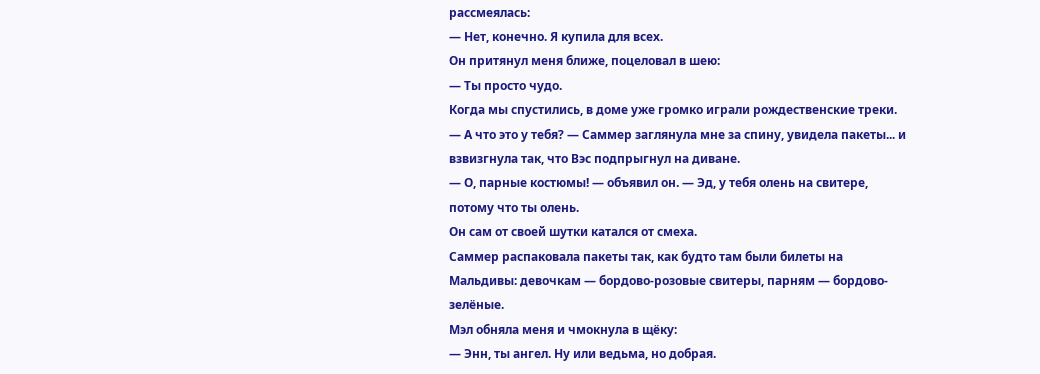рассмеялась:
— Нет, конечно. Я купила для всех.
Он притянул меня ближе, поцеловал в шею:
— Ты просто чудо.
Когда мы спустились, в доме уже громко играли рождественские треки.
— А что это у тебя? — Саммер заглянула мне за спину, увидела пакеты... и взвизгнула так, что Вэс подпрыгнул на диване.
— О, парные костюмы! — объявил он. — Эд, у тебя олень на свитере, потому что ты олень.
Он сам от своей шутки катался от смеха.
Саммер распаковала пакеты так, как будто там были билеты на Мальдивы: девочкам — бордово-розовые свитеры, парням — бордово-зелёные.
Мэл обняла меня и чмокнула в щёку:
— Энн, ты ангел. Ну или ведьма, но добрая.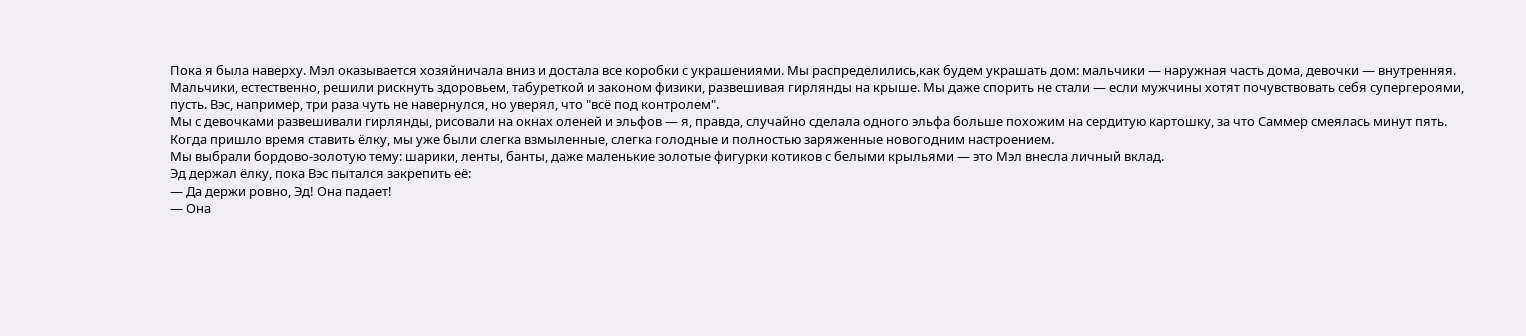Пока я была наверху. Мэл оказывается хозяйничала вниз и достала все коробки с украшениями. Мы распределились,как будем украшать дом: мальчики — наружная часть дома, девочки — внутренняя.
Мальчики, естественно, решили рискнуть здоровьем, табуреткой и законом физики, развешивая гирлянды на крыше. Мы даже спорить не стали — если мужчины хотят почувствовать себя супергероями, пусть. Вэс, например, три раза чуть не навернулся, но уверял, что "всё под контролем".
Мы с девочками развешивали гирлянды, рисовали на окнах оленей и эльфов — я, правда, случайно сделала одного эльфа больше похожим на сердитую картошку, за что Саммер смеялась минут пять.
Когда пришло время ставить ёлку, мы уже были слегка взмыленные, слегка голодные и полностью заряженные новогодним настроением.
Мы выбрали бордово-золотую тему: шарики, ленты, банты, даже маленькие золотые фигурки котиков с белыми крыльями — это Мэл внесла личный вклад.
Эд держал ёлку, пока Вэс пытался закрепить её:
— Да держи ровно, Эд! Она падает!
— Она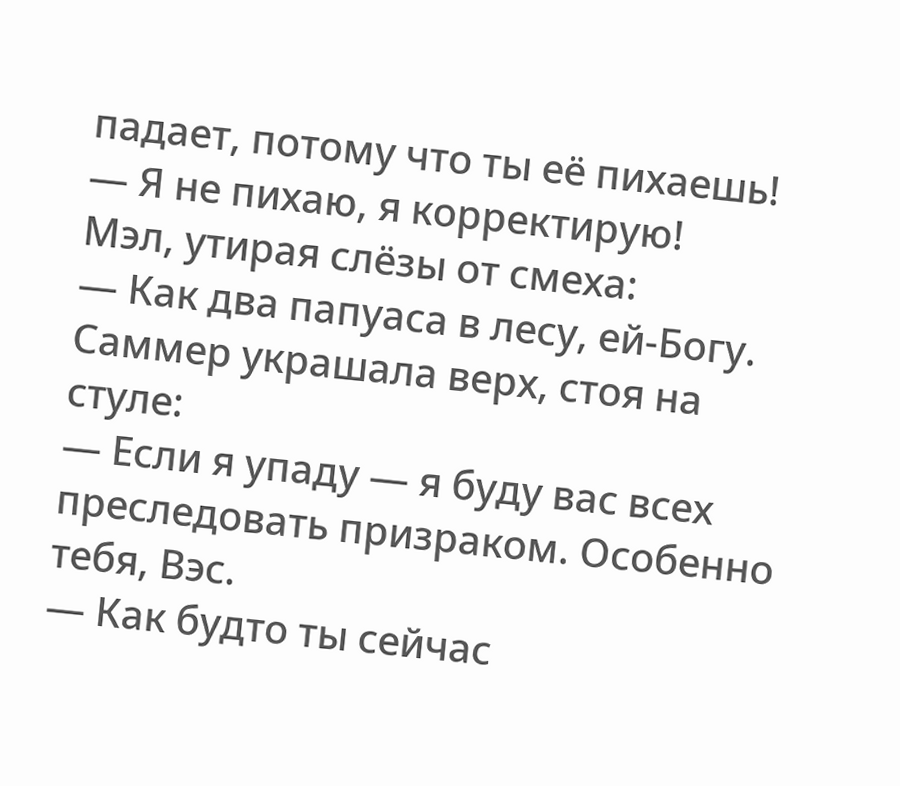падает, потому что ты её пихаешь!
— Я не пихаю, я корректирую!
Мэл, утирая слёзы от смеха:
— Как два папуаса в лесу, ей-Богу.
Саммер украшала верх, стоя на стуле:
— Если я упаду — я буду вас всех преследовать призраком. Особенно тебя, Вэс.
— Как будто ты сейчас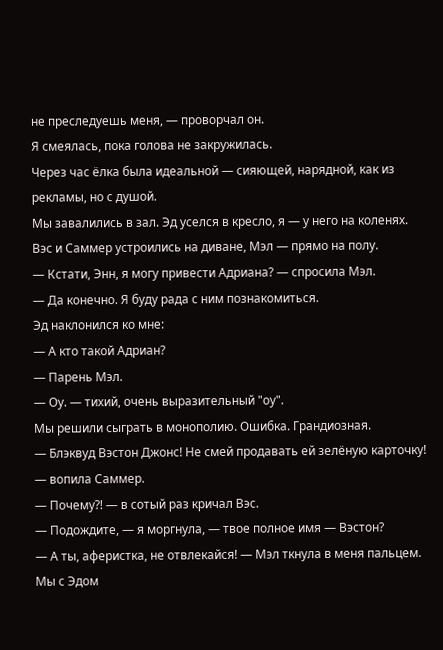не преследуешь меня, — проворчал он.
Я смеялась, пока голова не закружилась.
Через час ёлка была идеальной — сияющей, нарядной, как из рекламы, но с душой.
Мы завалились в зал. Эд уселся в кресло, я — у него на коленях. Вэс и Саммер устроились на диване, Мэл — прямо на полу.
— Кстати, Энн, я могу привести Адриана? — спросила Мэл.
— Да конечно. Я буду рада с ним познакомиться.
Эд наклонился ко мне:
— А кто такой Адриан?
— Парень Мэл.
— Оу. — тихий, очень выразительный "оу".
Мы решили сыграть в монополию. Ошибка. Грандиозная.
— Блэквуд Вэстон Джонс! Не смей продавать ей зелёную карточку! — вопила Саммер.
— Почему?! — в сотый раз кричал Вэс.
— Подождите, — я моргнула, — твое полное имя — Вэстон?
— А ты, аферистка, не отвлекайся! — Мэл ткнула в меня пальцем.
Мы с Эдом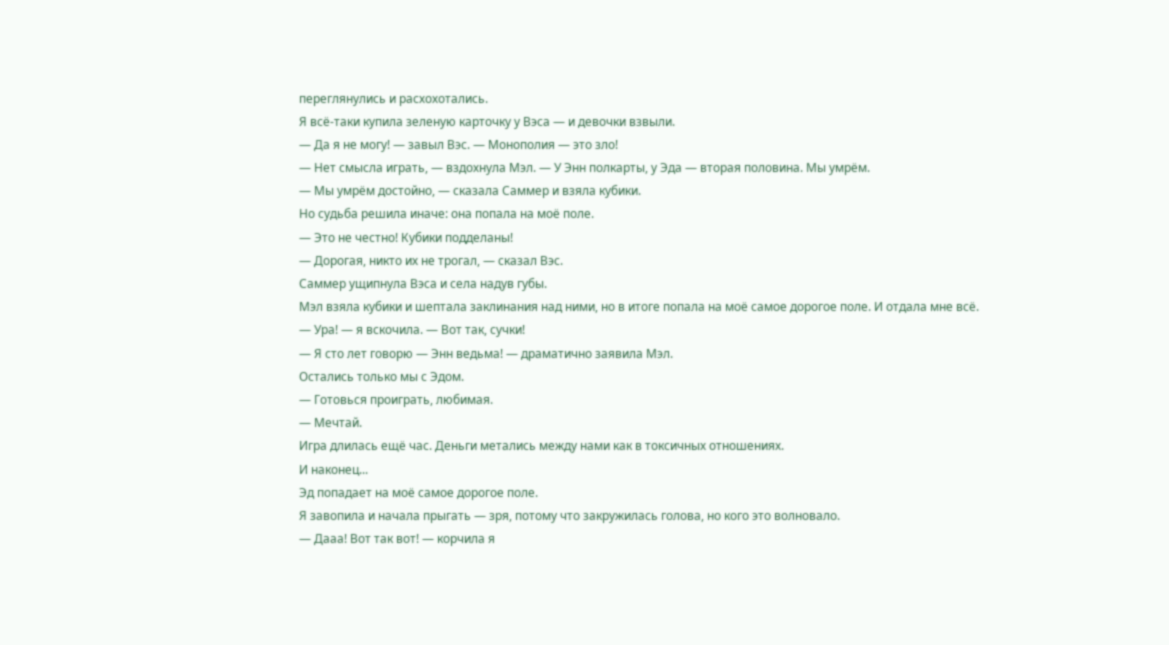переглянулись и расхохотались.
Я всё-таки купила зеленую карточку у Вэса — и девочки взвыли.
— Да я не могу! — завыл Вэс. — Монополия — это зло!
— Нет смысла играть, — вздохнула Мэл. — У Энн полкарты, у Эда — вторая половина. Мы умрём.
— Мы умрём достойно, — сказала Саммер и взяла кубики.
Но судьба решила иначе: она попала на моё поле.
— Это не честно! Кубики подделаны!
— Дорогая, никто их не трогал, — сказал Вэс.
Саммер ущипнула Вэса и села надув губы.
Мэл взяла кубики и шептала заклинания над ними, но в итоге попала на моё самое дорогое поле. И отдала мне всё.
— Ура! — я вскочила. — Вот так, сучки!
— Я сто лет говорю — Энн ведьма! — драматично заявила Мэл.
Остались только мы с Эдом.
— Готовься проиграть, любимая.
— Мечтай.
Игра длилась ещё час. Деньги метались между нами как в токсичных отношениях.
И наконец...
Эд попадает на моё самое дорогое поле.
Я завопила и начала прыгать — зря, потому что закружилась голова, но кого это волновало.
— Дааа! Вот так вот! — корчила я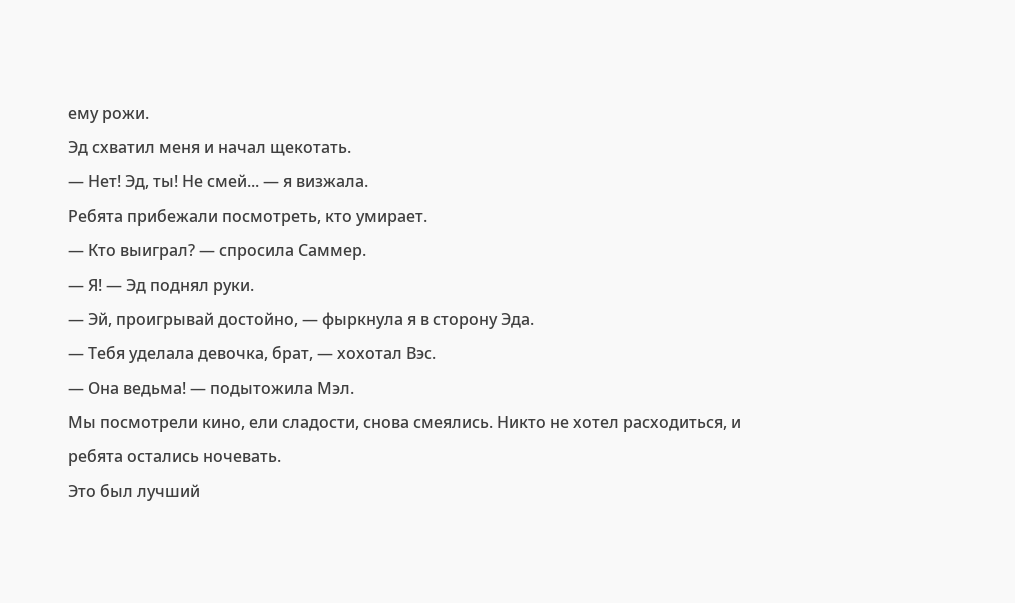ему рожи.
Эд схватил меня и начал щекотать.
— Нет! Эд, ты! Не смей... — я визжала.
Ребята прибежали посмотреть, кто умирает.
— Кто выиграл? — спросила Саммер.
— Я! — Эд поднял руки.
— Эй, проигрывай достойно, — фыркнула я в сторону Эда.
— Тебя уделала девочка, брат, — хохотал Вэс.
— Она ведьма! — подытожила Мэл.
Мы посмотрели кино, ели сладости, снова смеялись. Никто не хотел расходиться, и ребята остались ночевать.
Это был лучший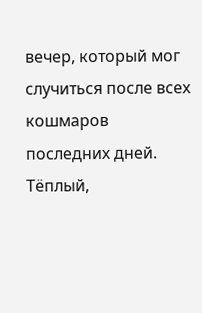вечер, который мог случиться после всех кошмаров последних дней. Тёплый,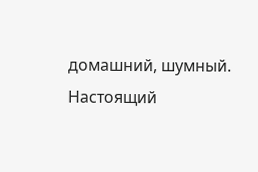домашний, шумный. Настоящий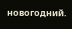новогодний.